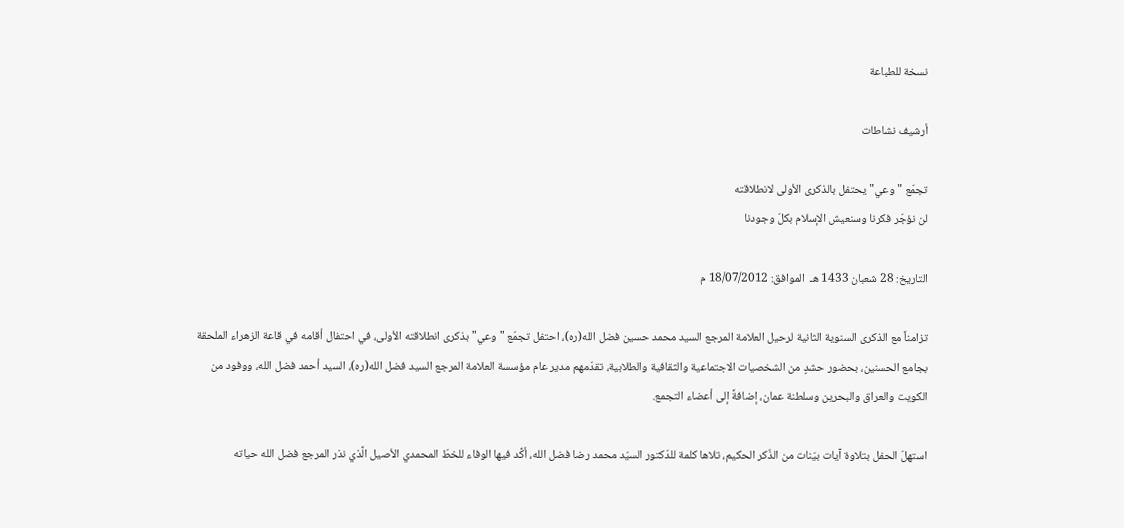نسخة للطباعة

أرشيف نشاطات

تجمّع "وعي" يحتفل بالذكرى الأولى لانطلاقته
لن نؤجّر فكرنا وسنعيش الإسلام بكلّ وجودنا

التاريخ: 28 شعبان 1433 هـ  الموافق: 18/07/2012 م

تزامناً مع الذكرى السنوية الثانية لرحيل العلامة المرجع السيد محمد حسين فضل الله(ره)، احتفل تجمّع "وعي" بذكرى انطلاقته الأولى، في احتفال أقامه في قاعة الزهراء الملحقة بجامع الحسنين، بحضور حشدٍ من الشخصيات الاجتماعية والثقافية والطلابية، تقدّمهم مدير عام مؤسسة العلامة المرجع السيد فضل الله(ره)، السيد أحمد فضل الله، ووفود من الكويت والعراق والبحرين وسلطنة عمان، إضافةً إلى أعضاء التجمع.

استهلّ الحفل بتلاوة آيات بيّنات من الذّكر الحكيم، تلاها كلمة للدّكتور السيّد محمد رضا فضل الله، أكَّد فيها الوفاء للخطّ المحمدي الأصيل الَّذي نذر المرجع فضل الله حياته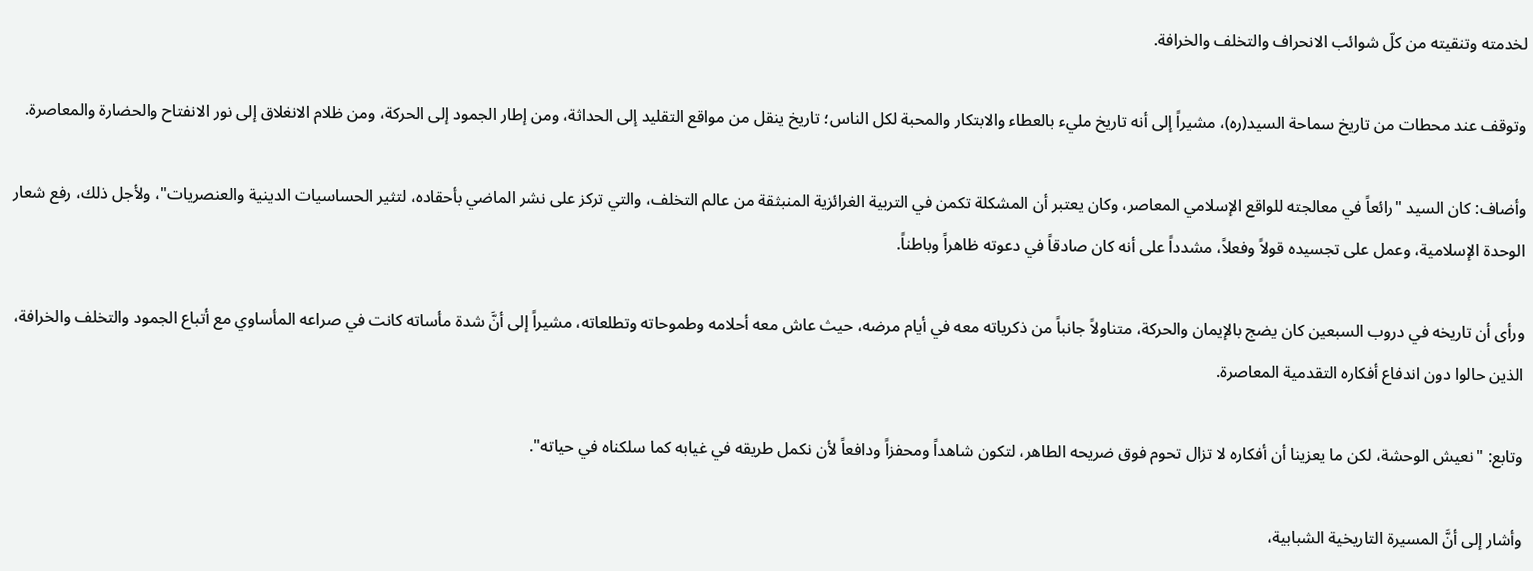لخدمته وتنقيته من كلّ شوائب الانحراف والتخلف والخرافة.

وتوقف عند محطات من تاريخ سماحة السيد(ره)، مشيراً إلى أنه تاريخ مليء بالعطاء والابتكار والمحبة لكل الناس؛ تاريخ ينقل من مواقع التقليد إلى الحداثة، ومن إطار الجمود إلى الحركة، ومن ظلام الانغلاق إلى نور الانفتاح والحضارة والمعاصرة.

وأضاف: كان السيد "رائعاً في معالجته للواقع الإسلامي المعاصر، وكان يعتبر أن المشكلة تكمن في التربية الغرائزية المنبثقة من عالم التخلف، والتي تركز على نشر الماضي بأحقاده، لتثير الحساسيات الدينية والعنصريات"، ولأجل ذلك، رفع شعار الوحدة الإسلامية، وعمل على تجسيده قولاً وفعلاً، مشدداً على أنه كان صادقاً في دعوته ظاهراً وباطناً.

ورأى أن تاريخه في دروب السبعين كان يضج بالإيمان والحركة، متناولاً جانباً من ذكرياته معه في أيام مرضه، حيث عاش معه أحلامه وطموحاته وتطلعاته، مشيراً إلى أنَّ شدة مأساته كانت في صراعه المأساوي مع أتباع الجمود والتخلف والخرافة، الذين حالوا دون اندفاع أفكاره التقدمية المعاصرة.

وتابع: "نعيش الوحشة، لكن ما يعزينا أن أفكاره لا تزال تحوم فوق ضريحه الطاهر، لتكون شاهداً ومحفزاً ودافعاً لأن نكمل طريقه في غيابه كما سلكناه في حياته".

وأشار إلى أنَّ المسيرة التاريخية الشبابية،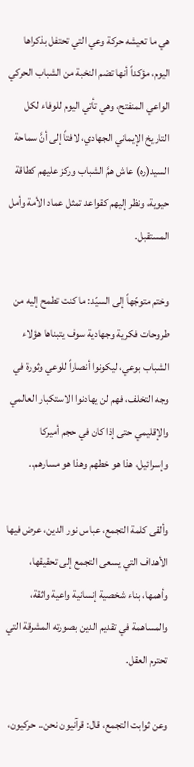هي ما تعيشه حركة وعي التي تحتفل بذكراها اليوم، مؤكداً أنها تضم النخبة من الشباب الحركي الواعي المنفتح، وهي تأتي اليوم للوفاء لكل التاريخ الإيماني الجهادي، لافتاً إلى أنَّ سماحة السيد(ره) عاش همَّ الشباب وركز عليهم كطاقة حيوية، ونظر إليهم كقواعد تمثل عماد الأمة وأمل المستقبل.

وختم متوجّهاً إلى السيّد: ما كنت تطمح إليه من طروحات فكرية وجهادية سوف يتبناها هؤلاء الشباب بوعي، ليكونوا أنصاراً للوعي وثورة في وجه التخلف، فهم لن يهادنوا الاستكبار العالمي والإقليمي حتى إذا كان في حجم أميركا وإسرائيل، هذا هو خطهم وهذا هو مسارهم..

وألقى كلمة التجمع، عباس نور الدين، عرض فيها الأهداف التي يسعى التجمع إلى تحقيقها، وأهمها، بناء شخصية إنسانية واعية واثقة، والمساهمة في تقديم الدين بصورته المشرقة التي تحترم العقل.

وعن ثوابت التجمع، قال: قرآنيون نحن.. حركيون،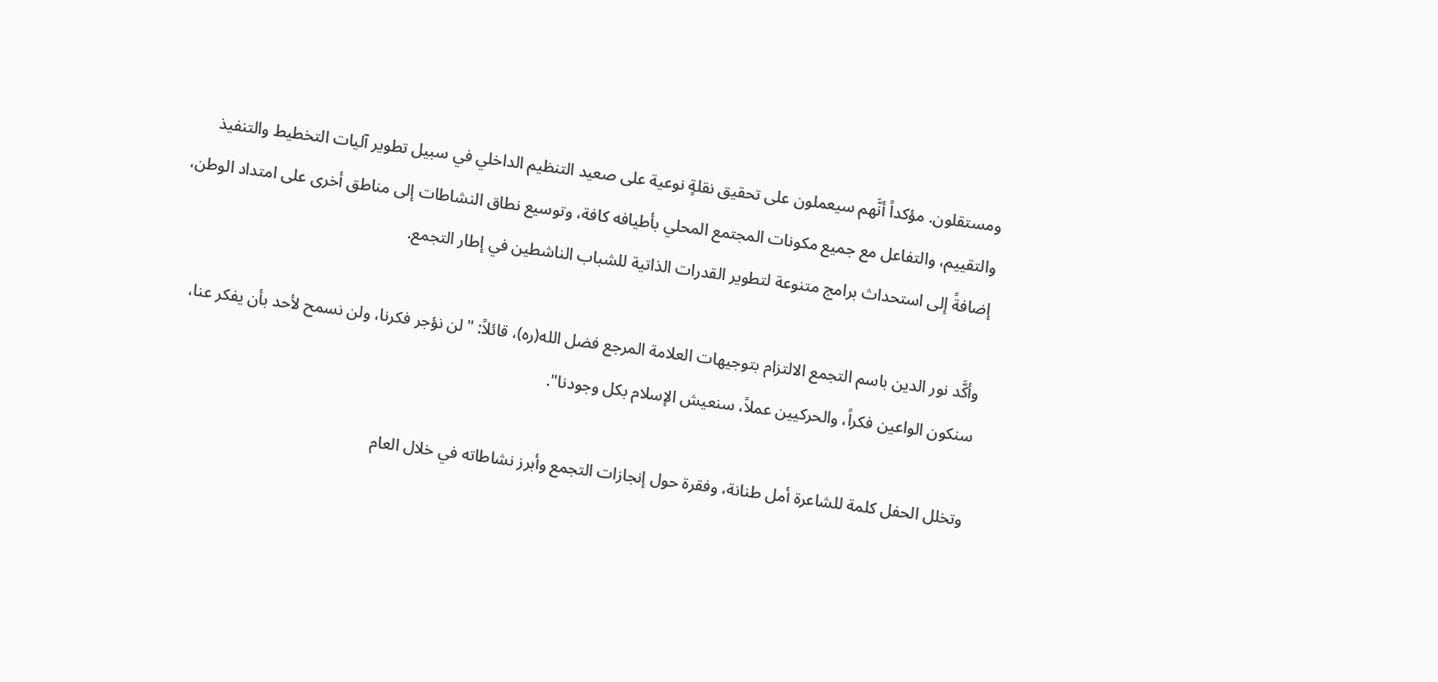ومستقلون. مؤكداً أنَّهم سيعملون على تحقيق نقلةٍ نوعية على صعيد التنظيم الداخلي في سبيل تطوير آليات التخطيط والتنفيذ والتقييم، والتفاعل مع جميع مكونات المجتمع المحلي بأطيافه كافة، وتوسيع نطاق النشاطات إلى مناطق أخرى على امتداد الوطن، إضافةً إلى استحداث برامج متنوعة لتطوير القدرات الذاتية للشباب الناشطين في إطار التجمع.

وأكَّد نور الدين باسم التجمع الالتزام بتوجيهات العلامة المرجع فضل الله(ره)، قائلاً: "لن نؤجر فكرنا، ولن نسمح لأحد بأن يفكر عنا، سنكون الواعين فكراً، والحركيين عملاً، سنعيش الإسلام بكل وجودنا".

وتخلل الحفل كلمة للشاعرة أمل طنانة، وفقرة حول إنجازات التجمع وأبرز نشاطاته في خلال العام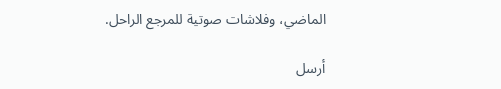الماضي، وفلاشات صوتية للمرجع الراحل.

أرسل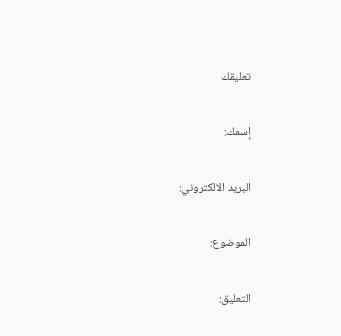تعليقك

إسمك:

البريد الالكتروني:

الموضوع:

التعليق: